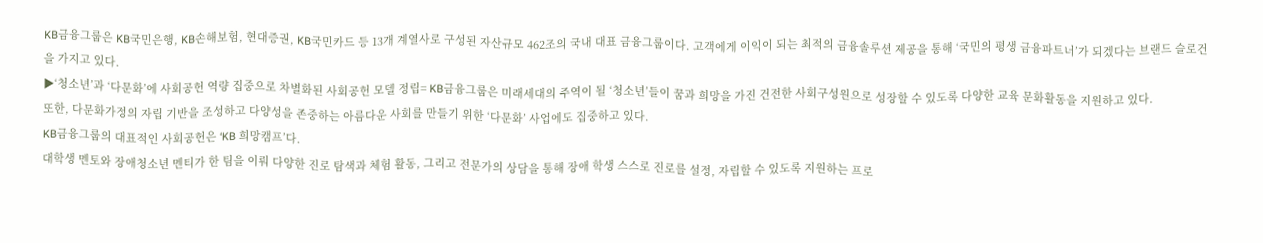KB금융그룹은 KB국민은행, KB손해보험, 현대증권, KB국민카드 등 13개 계열사로 구성된 자산규모 462조의 국내 대표 금융그룹이다. 고객에게 이익이 되는 최적의 금융솔루션 제공을 통해 ‘국민의 평생 금융파트너’가 되겠다는 브랜드 슬로건을 가지고 있다.
▶‘청소년’과 ‘다문화’에 사회공헌 역량 집중으로 차별화된 사회공헌 모델 정립= KB금융그룹은 미래세대의 주역이 될 ‘청소년’들이 꿈과 희망을 가진 건전한 사회구성원으로 성장할 수 있도록 다양한 교육 문화활동을 지원하고 있다.
또한, 다문화가정의 자립 기반을 조성하고 다양성을 존중하는 아름다운 사회를 만들기 위한 ‘다문화’ 사업에도 집중하고 있다.
KB금융그룹의 대표적인 사회공헌은 ‘KB 희망캠프’다.
대학생 멘토와 장애청소년 멘티가 한 팀을 이뤄 다양한 진로 탐색과 체험 활동, 그리고 전문가의 상담을 통해 장애 학생 스스로 진로를 설정, 자립할 수 있도록 지원하는 프로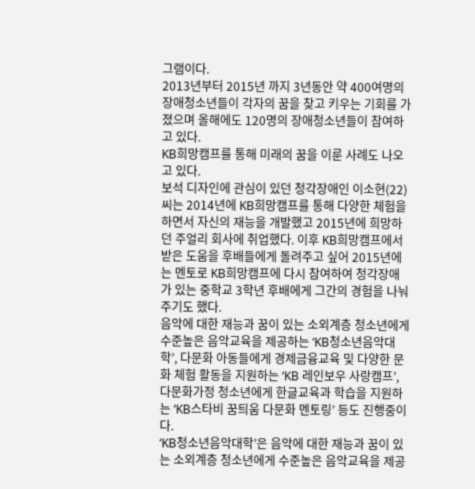그램이다.
2013년부터 2015년 까지 3년동안 약 400여명의 장애청소년들이 각자의 꿈을 찾고 키우는 기회를 가졌으며 올해에도 120명의 장애청소년들이 참여하고 있다.
KB희망캠프를 통해 미래의 꿈을 이룬 사례도 나오고 있다.
보석 디자인에 관심이 있던 청각장애인 이소현(22) 씨는 2014년에 KB희망캠프를 통해 다양한 체험을 하면서 자신의 재능을 개발했고 2015년에 희망하던 주얼리 회사에 취업했다. 이후 KB희망캠프에서 받은 도움을 후배들에게 돌려주고 싶어 2015년에는 멘토로 KB희망캠프에 다시 참여하여 청각장애가 있는 중학교 3학년 후배에게 그간의 경험을 나눠주기도 했다.
음악에 대한 재능과 꿈이 있는 소외계층 청소년에게 수준높은 음악교육을 제공하는 ‘KB청소년음악대학’, 다문화 아동들에게 경제금융교육 및 다양한 문화 체험 활동을 지원하는 ‘KB 레인보우 사랑캠프’, 다문화가정 청소년에게 한글교육과 학습을 지원하는 ‘KB스타비 꿈틔움 다문화 멘토링’ 등도 진행중이다.
‘KB청소년음악대학’은 음악에 대한 재능과 꿈이 있는 소외계층 청소년에게 수준높은 음악교육을 제공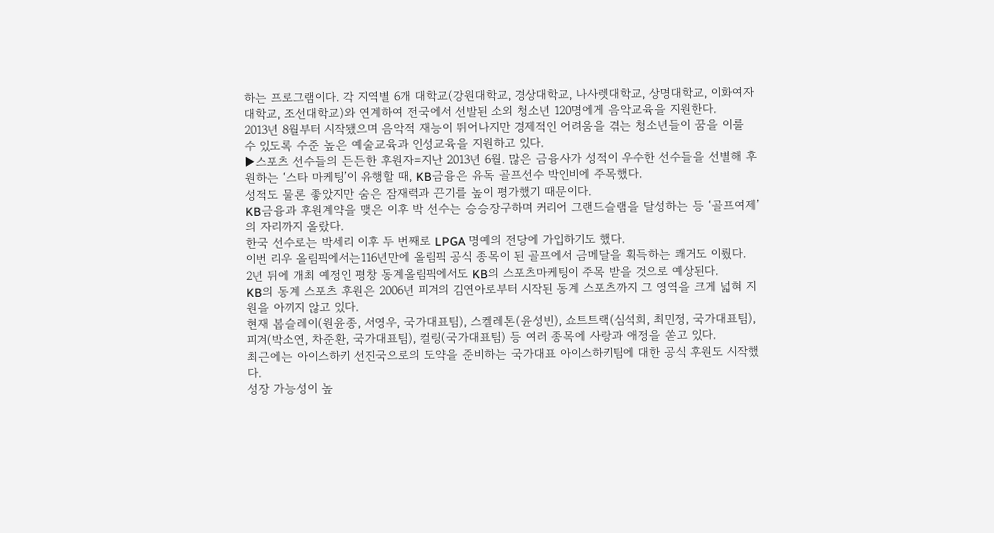하는 프로그램이다. 각 지역별 6개 대학교(강원대학교, 경상대학교, 나사렛대학교, 상명대학교, 이화여자대학교, 조선대학교)와 연계하여 전국에서 선발된 소외 청소년 120명에게 음악교육을 지원한다.
2013년 8월부터 시작됐으며 음악적 재능이 뛰어나지만 경제적인 어려움을 겪는 청소년들이 꿈을 이룰 수 있도록 수준 높은 예술교육과 인성교육을 지원하고 있다.
▶스포츠 선수들의 든든한 후원자=지난 2013년 6월. 많은 금융사가 성적이 우수한 선수들을 선별해 후원하는 ‘스타 마케팅’이 유행할 때, KB금융은 유독 골프선수 박인비에 주목했다.
성적도 물론 좋았지만 숨은 잠재력과 끈기를 높이 평가했기 때문이다.
KB금융과 후원계약을 맺은 이후 박 선수는 승승장구하며 커리어 그랜드슬램을 달성하는 등 ‘골프여제’의 자리까지 올랐다.
한국 선수로는 박세리 이후 두 번째로 LPGA 명예의 전당에 가입하기도 했다.
이번 리우 올림픽에서는116년만에 올림픽 공식 종목이 된 골프에서 금메달을 획득하는 쾌거도 이뤘다.
2년 뒤에 개최 예정인 평창 동계올림픽에서도 KB의 스포츠마케팅이 주목 받을 것으로 예상된다.
KB의 동계 스포츠 후원은 2006년 피겨의 김연아로부터 시작된 동계 스포츠까지 그 영역을 크게 넓혀 지원을 아끼지 않고 있다.
현재 봅슬레이(원윤종, 서영우, 국가대표팀), 스켈레톤(윤성빈), 쇼트트랙(심석희, 최민정, 국가대표팀), 피겨(박소연, 차준환, 국가대표팀), 컬링(국가대표팀) 등 여러 종목에 사랑과 애정을 쏟고 있다.
최근에는 아이스하키 선진국으로의 도약을 준비하는 국가대표 아이스하키팀에 대한 공식 후원도 시작했다.
성장 가능성이 높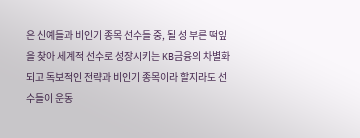은 신예들과 비인기 종목 선수들 중, 될 성 부른 떡잎을 찾아 세계적 선수로 성장시키는 KB금융의 차별화되고 독보적인 전략과 비인기 종목이라 할지라도 선수들이 운동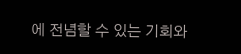에 전념할 수 있는 기회와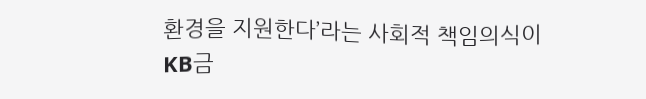환경을 지원한다’라는 사회적 책임의식이 KB금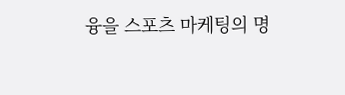융을 스포츠 마케팅의 명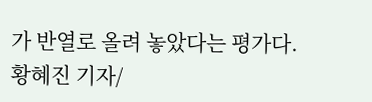가 반열로 올려 놓았다는 평가다.
황혜진 기자/